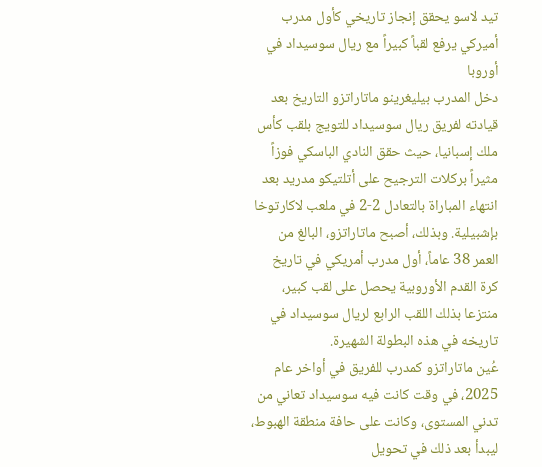تيد لاسو يحقق إنجاز تاريخي كأول مدرب أميركي يرفع لقباً كبيراً مع ريال سوسيداد في أوروبا
دخل المدرب بيليغرينو ماتاراتزو التاريخ بعد قيادته لفريق ريال سوسيداد للتويج بلقب كأس ملك إسبانيا، حيث حقق النادي الباسكي فوزاً مثيراً بركلات الترجيح على أتلتيكو مدريد بعد انتهاء المباراة بالتعادل 2-2 في ملعب لاكارتوخا بإشبيلية. وبذلك، أصبح ماتاراتزو، البالغ من العمر 38 عاماً، أول مدرب أمريكي في تاريخ كرة القدم الأوروبية يحصل على لقب كبير، منتزعا بذلك اللقب الرابع لريال سوسيداد في تاريخه في هذه البطولة الشهيرة.
عُين ماتاراتزو كمدرب للفريق في أواخر عام 2025، في وقت كانت فيه سوسيداد تعاني من تدني المستوى، وكانت على حافة منطقة الهبوط، ليبدأ بعد ذلك في تحويل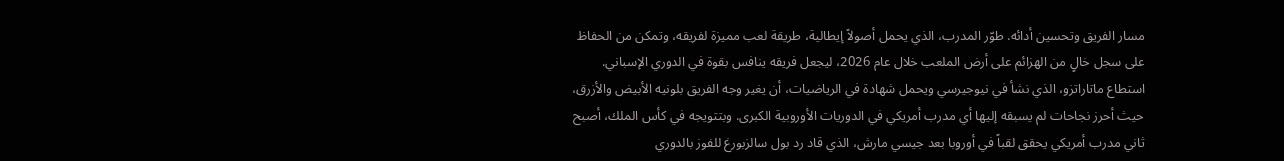مسار الفريق وتحسين أدائه. طوّر المدرب، الذي يحمل أصولاً إيطالية، طريقة لعب مميزة لفريقه، وتمكن من الحفاظ على سجل خالٍ من الهزائم على أرض الملعب خلال عام 2026، ليجعل فريقه ينافس بقوة في الدوري الإسباني.
استطاع ماتاراتزو، الذي نشأ في نيوجيرسي ويحمل شهادة في الرياضيات، أن يغير وجه الفريق بلونيه الأبيض والأزرق، حيث أحرز نجاحات لم يسبقه إليها أي مدرب أمريكي في الدوريات الأوروبية الكبرى. وبتتويجه في كأس الملك، أصبح ثاني مدرب أمريكي يحقق لقباً في أوروبا بعد جيسي مارش، الذي قاد رد بول سالزبورغ للفوز بالدوري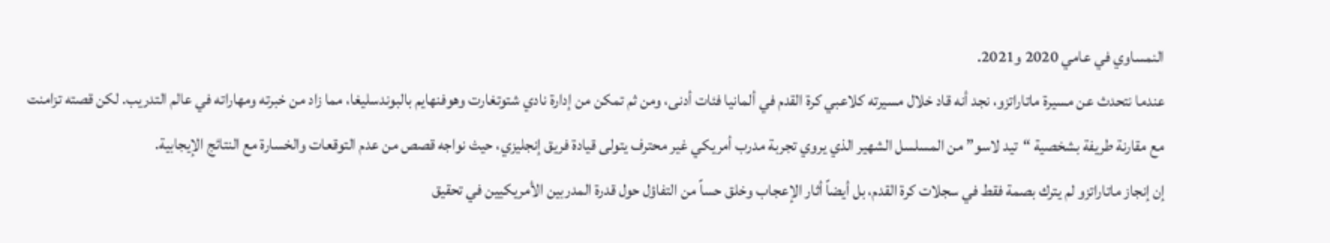النمساوي في عامي 2020 و2021.
عندما نتحدث عن مسيرة ماتاراتزو، نجد أنه قاد خلال مسيرته كلاعبي كرة القدم في ألمانيا فئات أدنى، ومن ثم تمكن من إدارة نادي شتوتغارت وهوفنهايم بالبوندسليغا، مما زاد من خبرته ومهاراته في عالم التدريب. لكن قصته تزامنت مع مقارنة طريفة بشخصية “تيد لاسو” من المسلسل الشهير الذي يروي تجربة مدرب أمريكي غير محترف يتولى قيادة فريق إنجليزي، حيث نواجه قصص من عدم التوقعات والخسارة مع النتائج الإيجابية.
إن إنجاز ماتاراتزو لم يترك بصمة فقط في سجلات كرة القدم، بل أيضاً أثار الإعجاب وخلق حساً من التفاؤل حول قدرة المدربين الأمريكيين في تحقيق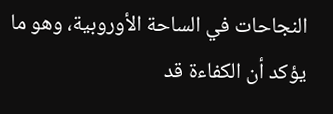النجاحات في الساحة الأوروبية، وهو ما يؤكد أن الكفاءة قد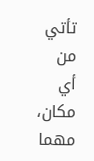تأتي من أي مكان، مهما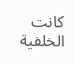كانت الخلفية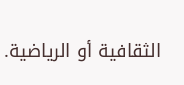الثقافية أو الرياضية.